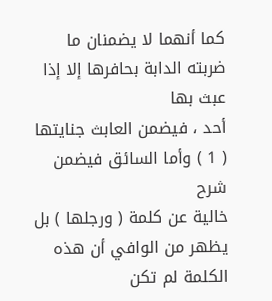كما أنهما لا يضمنان ما ضربته الدابة بحافرها إلا إذا عبث بها
أحد ، فيضمن العابث جنايتها ( 1 ) وأما السائق فيضمن
شرح
خالية عن كلمة ( ورجلها ) بل يظهر من الوافي أن هذه الكلمة لم تكن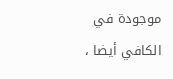موجودة في الكافي أيضا ،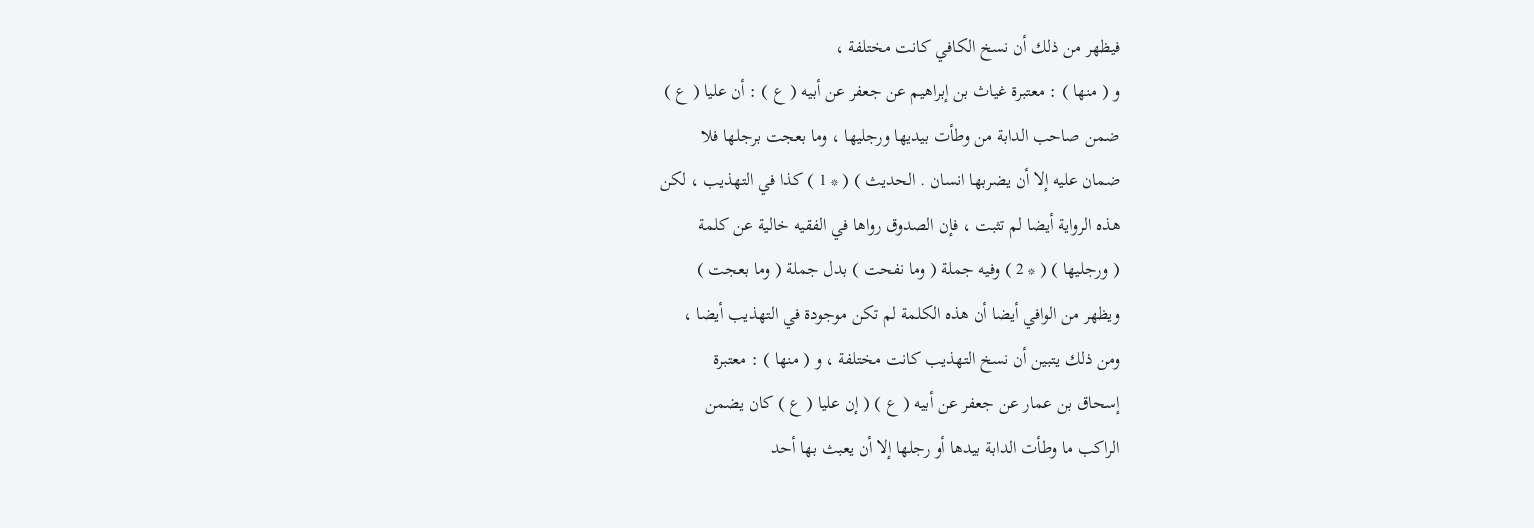فيظهر من ذلك أن نسخ الكافي كانت مختلفة ،
و ( منها ) : معتبرة غياث بن إبراهيم عن جعفر عن أبيه ( ع ) : أن عليا ( ع )
ضمن صاحب الدابة من وطأت بيديها ورجليها ، وما بعجت برجلها فلا
ضمان عليه إلا أن يضربها انسان . الحديث ) ( * 1 ) كذا في التهذيب ، لكن
هذه الرواية أيضا لم تثبت ، فإن الصدوق رواها في الفقيه خالية عن كلمة
( ورجليها ) ( * 2 ) وفيه جملة ( وما نفحت ) بدل جملة ( وما بعجت )
ويظهر من الوافي أيضا أن هذه الكلمة لم تكن موجودة في التهذيب أيضا ،
ومن ذلك يتبين أن نسخ التهذيب كانت مختلفة ، و ( منها ) : معتبرة
إسحاق بن عمار عن جعفر عن أبيه ( ع ) ( إن عليا ( ع ) كان يضمن
الراكب ما وطأت الدابة بيدها أو رجلها إلا أن يعبث بها أحد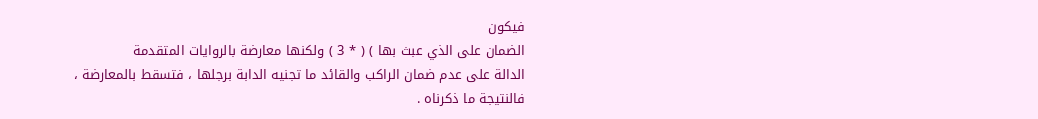فيكون
الضمان على الذي عبث بها ) ( * 3 ) ولكنها معارضة بالروايات المتقدمة
الدالة على عدم ضمان الراكب والقائد ما تجنيه الدابة برجلها ، فتسقط بالمعارضة ،
فالنتيجة ما ذكرناه .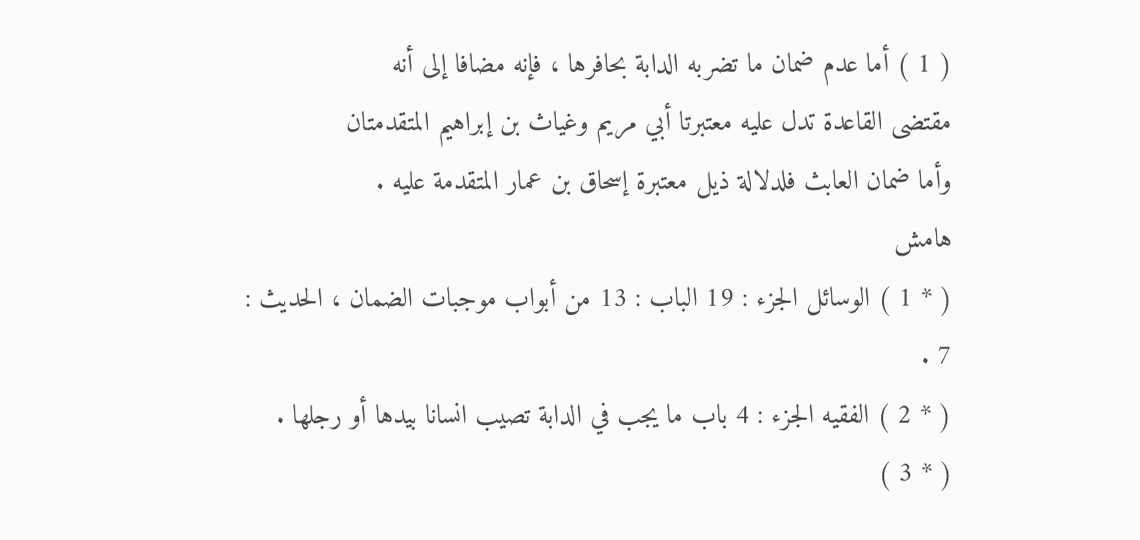( 1 ) أما عدم ضمان ما تضربه الدابة بحافرها ، فإنه مضافا إلى أنه
مقتضى القاعدة تدل عليه معتبرتا أبي مريم وغياث بن إبراهيم المتقدمتان
وأما ضمان العابث فلدلالة ذيل معتبرة إسحاق بن عمار المتقدمة عليه .
هامش
( * 1 ) الوسائل الجزء : 19 الباب : 13 من أبواب موجبات الضمان ، الحديث : 7 .
( * 2 ) الفقيه الجزء : 4 باب ما يجب في الدابة تصيب انسانا بيدها أو رجلها .
( * 3 )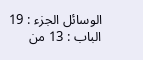الوسائل الجزء : 19 الباب : 13 من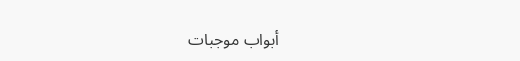أبواب موجبات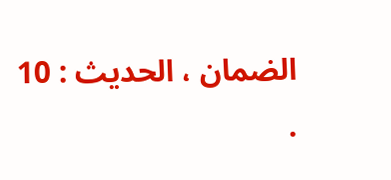الضمان ، الحديث : 10 .